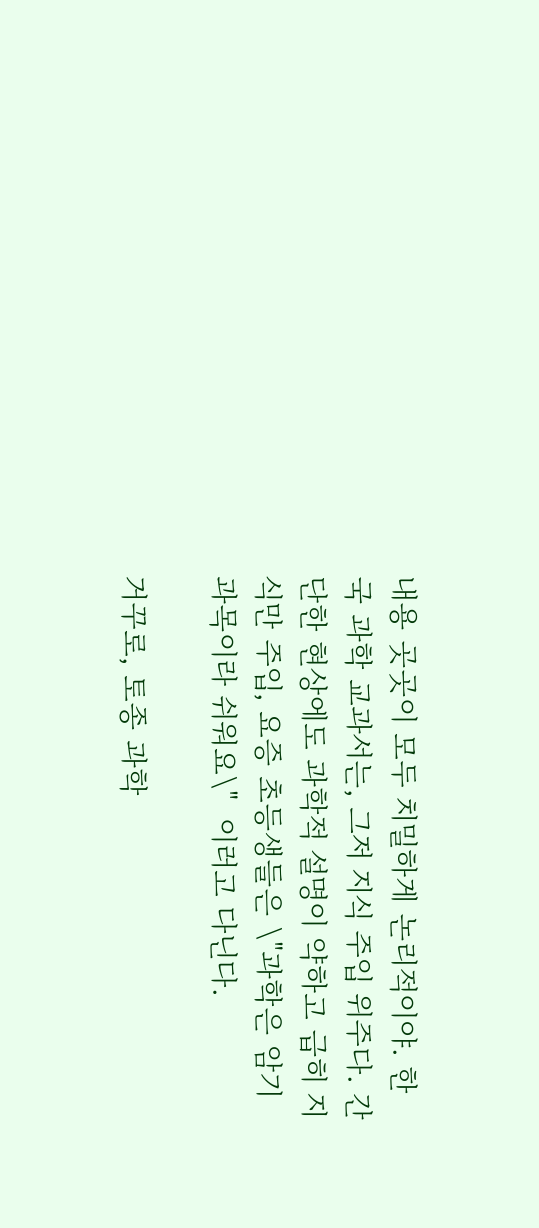내용 곳곳이 모두 치밀하게 논리적이야. 한국 과학 교과서는, 그저 지식 주입 위주다. 간단한 현상에도 과학적 설명이 약하고 급히 지식만 주입, 요증 초등생들은 \"과학은 암기과목이라 쉬워요\"  이러고 다닌다.

거꾸로, 토종 과학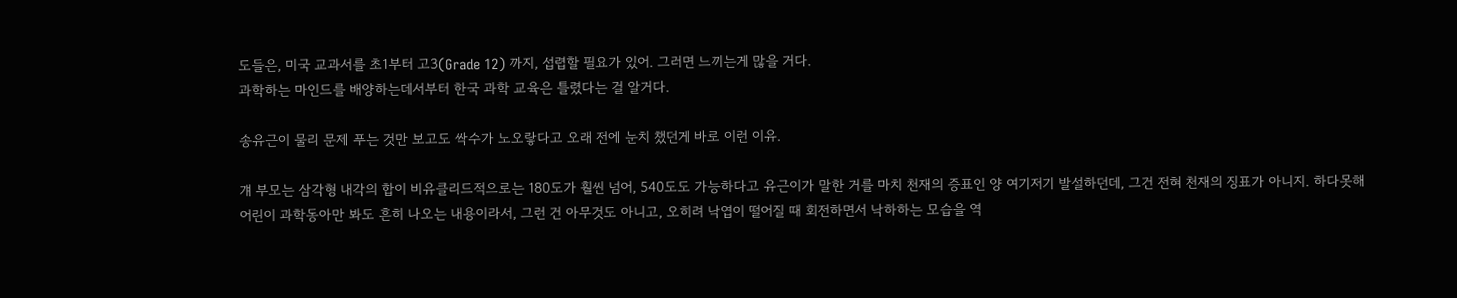도들은, 미국 교과서를 초1부터 고3(Grade 12) 까지, 섭렵할 필요가 있어. 그러면 느끼는게 많을 거다.
과학하는 마인드를 배양하는데서부터 한국 과학 교육은 틀렸다는 걸 알거다.

송유근이 물리 문제 푸는 것만 보고도 싹수가 노오랗다고 오래 전에 눈치 챘던게 바로 이런 이유.

걔 부모는 삼각형 내각의 합이 비유클리드적으로는 180도가 훨씬 넘어, 540도도 가능하다고 유근이가 말한 거를 마치 천재의 증표인 양 여기저기 발설하던데, 그건 전혀 천재의 징표가 아니지. 하다못해 어린이 과학동아만 봐도 흔히 나오는 내용이라서, 그런 건 아무것도 아니고, 오히려 낙엽이 떨어질 때 회전하면서 낙하하는 모습을 역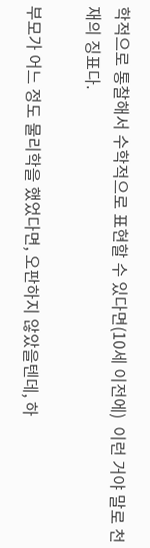학적으로 통찰해서 수학적으로 표현할 수 있다면(10세 이전에)  이런 거야 말로 천재의 징표다.

부모가 어느 정도 물리학을 했었다면, 오판하지 않았을텐데, 하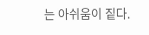는 아쉬움이 짙다.